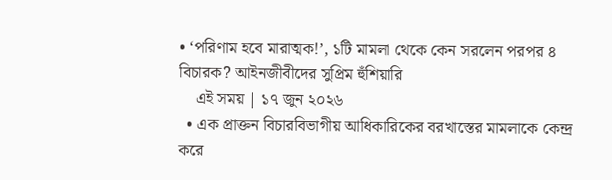• ‘পরিণাম হবে মারাত্মক!’, ১টি মামলা থেকে কেন সরলেন পরপর ৪ বিচারক? আইনজীবীদের সুপ্রিম হুঁশিয়ারি
    এই সময় | ১৭ জুন ২০২৬
  • এক প্রাক্তন বিচারবিভাগীয় আধিকারিকের বরখাস্তের মামলাকে কেন্দ্র করে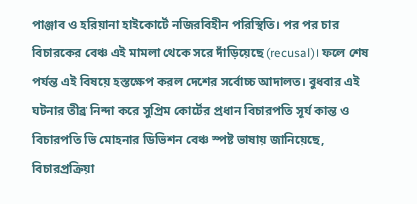পাঞ্জাব ও হরিয়ানা হাইকোর্টে নজিরবিহীন পরিস্থিতি। পর পর চার বিচারকের বেঞ্চ এই মামলা থেকে সরে দাঁড়িয়েছে (recusal)। ফলে শেষ পর্যন্ত এই বিষয়ে হস্তক্ষেপ করল দেশের সর্বোচ্চ আদালত। বুধবার এই ঘটনার তীব্র নিন্দা করে সুপ্রিম কোর্টের প্রধান বিচারপতি সূর্য কান্ত ও বিচারপতি ভি মোহনার ডিভিশন বেঞ্চ স্পষ্ট ভাষায় জানিয়েছে, বিচারপ্রক্রিয়া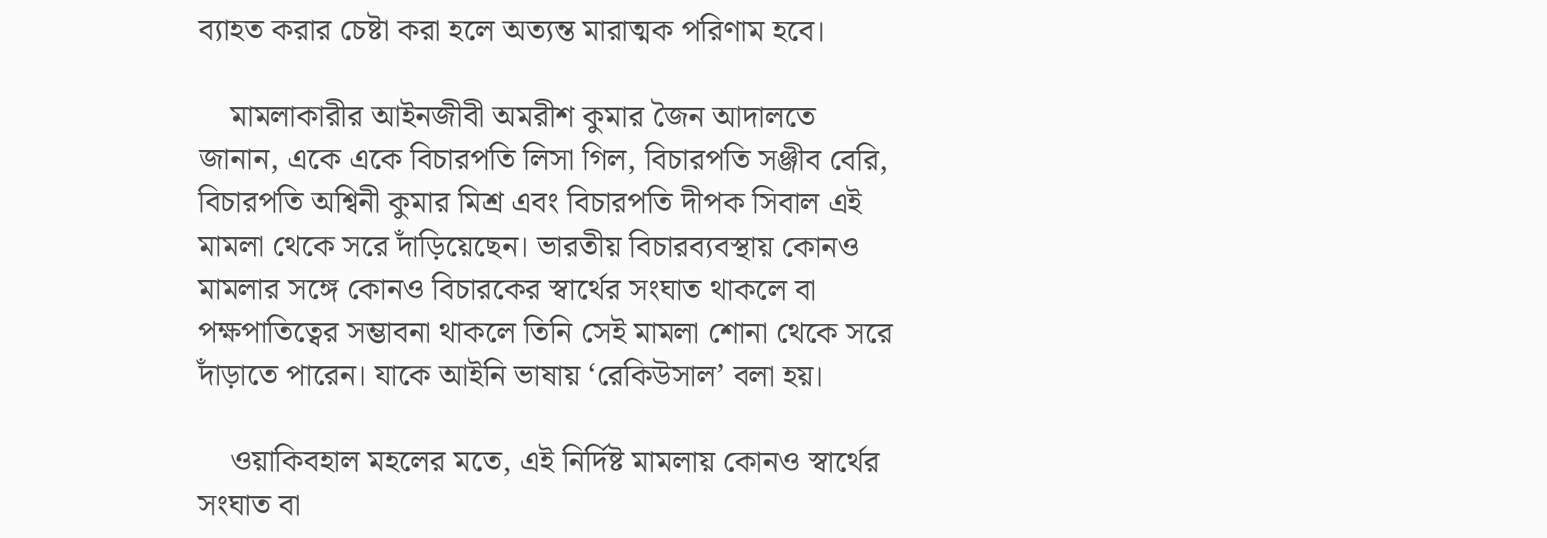ব্যাহত করার চেষ্টা করা হলে অত্যন্ত মারাত্মক পরিণাম হবে।

    মামলাকারীর আইনজীবী অমরীশ কুমার জৈন আদালতে জানান, একে একে বিচারপতি লিসা গিল, বিচারপতি সঞ্জীব বেরি, বিচারপতি অশ্বিনী কুমার মিশ্র এবং বিচারপতি দীপক সিবাল এই মামলা থেকে সরে দাঁড়িয়েছেন। ভারতীয় বিচারব্যবস্থায় কোনও মামলার সঙ্গে কোনও বিচারকের স্বার্থের সংঘাত থাকলে বা পক্ষপাতিত্বের সম্ভাবনা থাকলে তিনি সেই মামলা শোনা থেকে সরে দাঁড়াতে পারেন। যাকে আইনি ভাষায় ‘রেকিউসাল’ বলা হয়।

    ওয়াকিবহাল মহলের মতে, এই নির্দিষ্ট মামলায় কোনও স্বার্থের সংঘাত বা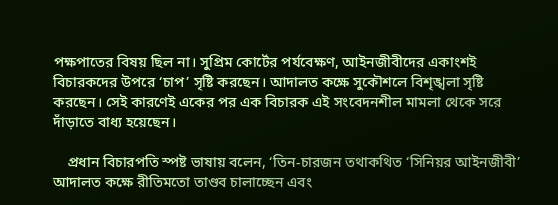পক্ষপাতের বিষয় ছিল না। সুপ্রিম কোর্টের পর্যবেক্ষণ, আইনজীবীদের একাংশই বিচারকদের উপরে ‘চাপ’ সৃষ্টি করছেন। আদালত কক্ষে সুকৌশলে বিশৃঙ্খলা সৃষ্টি করছেন। সেই কারণেই একের পর এক বিচারক এই সংবেদনশীল মামলা থেকে সরে দাঁড়াতে বাধ্য হয়েছেন।

    প্রধান বিচারপতি স্পষ্ট ভাষায় বলেন, ‘তিন-চারজন তথাকথিত ‘সিনিয়র আইনজীবী’ আদালত কক্ষে রীতিমতো তাণ্ডব চালাচ্ছেন এবং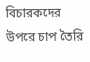বিচারকদের উপরে চাপ তৈরি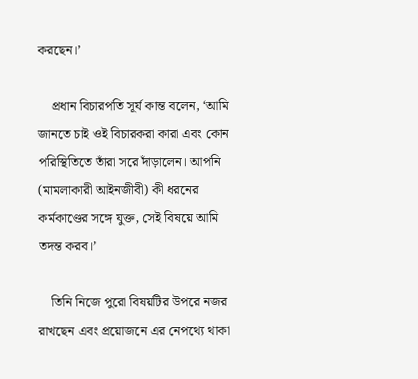করছেন।’

    প্রধান বিচারপতি সূর্য কান্ত বলেন, ‘আমি জানতে চাই ওই বিচারকরা কারা এবং কোন পরিস্থিতিতে তাঁরা সরে দাঁড়ালেন। আপনি (মামলাকারী আইনজীবী) কী ধরনের কর্মকাণ্ডের সঙ্গে যুক্ত, সেই বিষয়ে আমি তদন্ত করব।’

    তিনি নিজে পুরো বিষয়টির উপরে নজর রাখছেন এবং প্রয়োজনে এর নেপথ্যে থাকা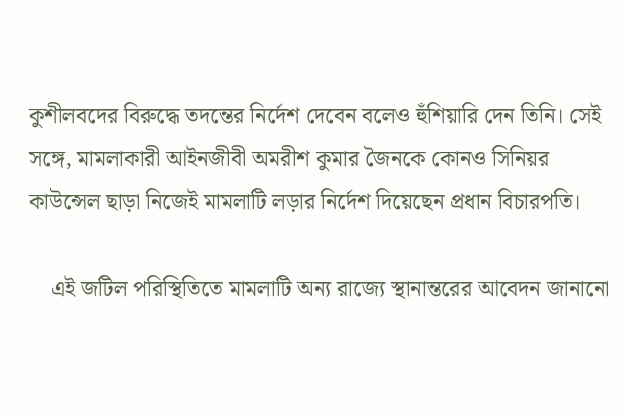কুশীলবদের বিরুদ্ধে তদন্তের নির্দেশ দেবেন বলেও হুঁশিয়ারি দেন তিনি। সেই সঙ্গে, মামলাকারী আইনজীবী অমরীশ কুমার জৈনকে কোনও সিনিয়র কাউন্সেল ছাড়া নিজেই মামলাটি লড়ার নির্দেশ দিয়েছেন প্রধান বিচারপতি।

    এই জটিল পরিস্থিতিতে মামলাটি অন্য রাজ্যে স্থানান্তরের আবেদন জানানো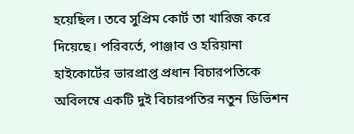হয়েছিল। তবে সুপ্রিম কোর্ট তা খারিজ করে দিয়েছে। পরিবর্তে, পাঞ্জাব ও হরিয়ানা হাইকোর্টের ভারপ্রাপ্ত প্রধান বিচারপতিকে অবিলম্বে একটি দুই বিচারপতির নতুন ডিভিশন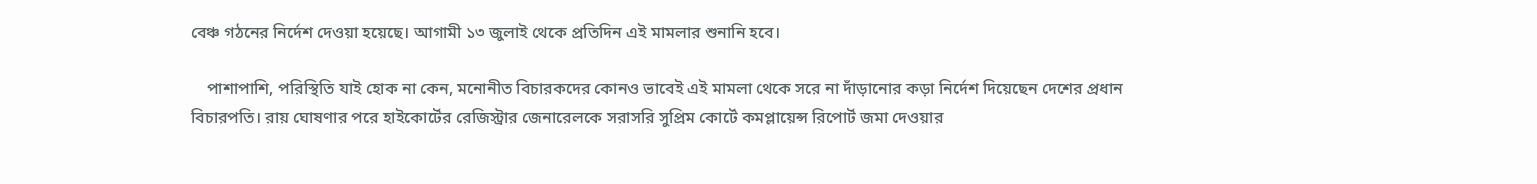বেঞ্চ গঠনের নির্দেশ দেওয়া হয়েছে। আগামী ১৩ জুলাই থেকে প্রতিদিন এই মামলার শুনানি হবে।

    পাশাপাশি, পরিস্থিতি যাই হোক না কেন, মনোনীত বিচারকদের কোনও ভাবেই এই মামলা থেকে সরে না দাঁড়ানোর কড়া নির্দেশ দিয়েছেন দেশের প্রধান বিচারপতি। রায় ঘোষণার পরে হাইকোর্টের রেজিস্ট্রার জেনারেলকে সরাসরি সুপ্রিম কোর্টে কমপ্লায়েন্স রিপোর্ট জমা দেওয়ার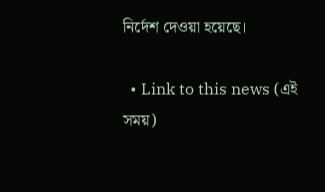নির্দেশ দেওয়া হয়েছে।

  • Link to this news (এই সময়)